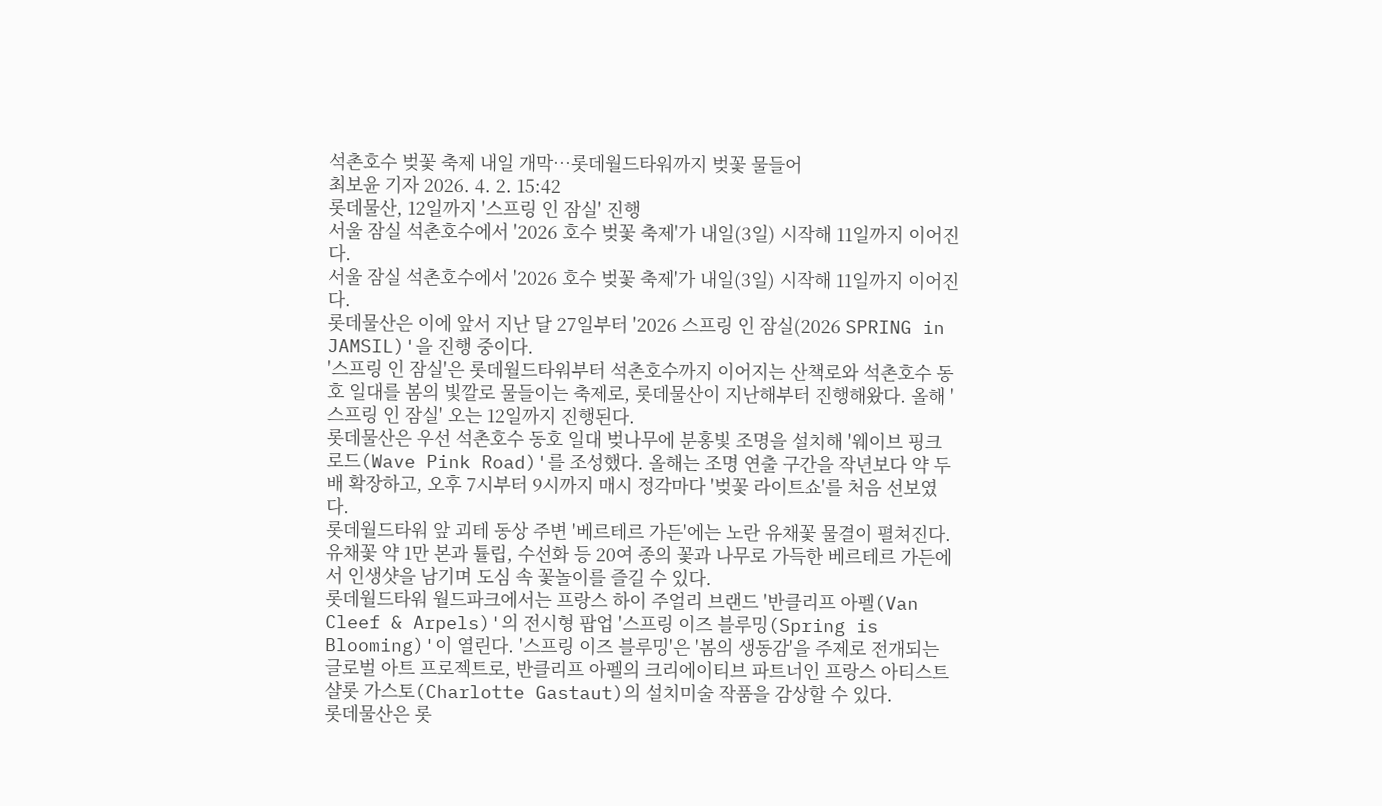석촌호수 벚꽃 축제 내일 개막…롯데월드타워까지 벚꽃 물들어
최보윤 기자 2026. 4. 2. 15:42
롯데물산, 12일까지 '스프링 인 잠실' 진행
서울 잠실 석촌호수에서 '2026 호수 벚꽃 축제'가 내일(3일) 시작해 11일까지 이어진다.
서울 잠실 석촌호수에서 '2026 호수 벚꽃 축제'가 내일(3일) 시작해 11일까지 이어진다.
롯데물산은 이에 앞서 지난 달 27일부터 '2026 스프링 인 잠실(2026 SPRING in JAMSIL)'을 진행 중이다.
'스프링 인 잠실'은 롯데월드타워부터 석촌호수까지 이어지는 산책로와 석촌호수 동호 일대를 봄의 빛깔로 물들이는 축제로, 롯데물산이 지난해부터 진행해왔다. 올해 '스프링 인 잠실' 오는 12일까지 진행된다.
롯데물산은 우선 석촌호수 동호 일대 벚나무에 분홍빛 조명을 설치해 '웨이브 핑크 로드(Wave Pink Road)'를 조성했다. 올해는 조명 연출 구간을 작년보다 약 두 배 확장하고, 오후 7시부터 9시까지 매시 정각마다 '벚꽃 라이트쇼'를 처음 선보였다.
롯데월드타워 앞 괴테 동상 주변 '베르테르 가든'에는 노란 유채꽃 물결이 펼쳐진다. 유채꽃 약 1만 본과 튤립, 수선화 등 20여 종의 꽃과 나무로 가득한 베르테르 가든에서 인생샷을 남기며 도심 속 꽃놀이를 즐길 수 있다.
롯데월드타워 월드파크에서는 프랑스 하이 주얼리 브랜드 '반클리프 아펠(Van Cleef & Arpels)'의 전시형 팝업 '스프링 이즈 블루밍(Spring is Blooming)'이 열린다. '스프링 이즈 블루밍'은 '봄의 생동감'을 주제로 전개되는 글로벌 아트 프로젝트로, 반클리프 아펠의 크리에이티브 파트너인 프랑스 아티스트 샬롯 가스토(Charlotte Gastaut)의 설치미술 작품을 감상할 수 있다.
롯데물산은 롯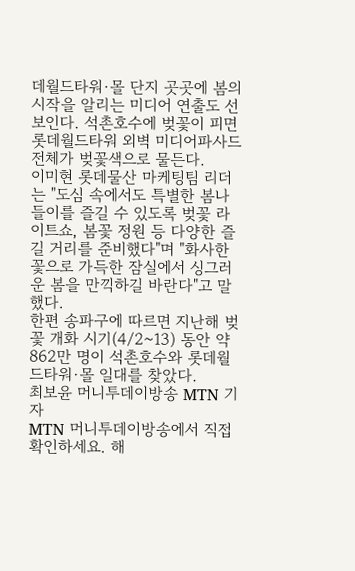데월드타워·몰 단지 곳곳에 봄의 시작을 알리는 미디어 연출도 선보인다. 석촌호수에 벚꽃이 피면 롯데월드타워 외벽 미디어파사드 전체가 벚꽃색으로 물든다.
이미현 롯데물산 마케팅팀 리더는 "도심 속에서도 특별한 봄나들이를 즐길 수 있도록 벚꽃 라이트쇼, 봄꽃 정원 등 다양한 즐길 거리를 준비했다"며 "화사한 꽃으로 가득한 잠실에서 싱그러운 봄을 만끽하길 바란다"고 말했다.
한편 송파구에 따르면 지난해 벚꽃 개화 시기(4/2~13) 동안 약 862만 명이 석촌호수와 롯데월드타워·몰 일대를 찾았다.
최보윤 머니투데이방송 MTN 기자
MTN 머니투데이방송에서 직접 확인하세요. 해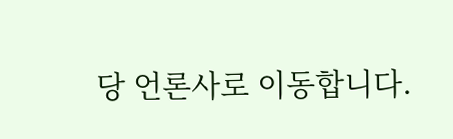당 언론사로 이동합니다.